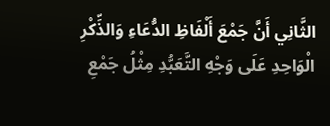الثَّانِي أَنَّ جَمْعَ أَلْفَاظِ الدُّعَاءِ وَالذِّكْرِ الْوَاحِدِ عَلَى وَجْهِ التَّعَبُّدِ مِثْلُ جَمْعِ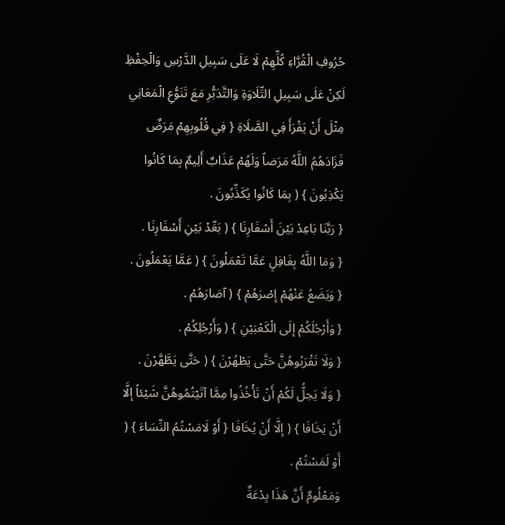حُرُوفِ الْقُرَّاءِ كُلِّهِمْ لَا عَلَى سَبِيلِ الدَّرْسِ وَالْحِفْظِ لَكِنْ عَلَى سَبِيلِ التِّلَاوَةِ وَالتَّدَبُّرِ مَعَ تَنَوُّعِ الْمَعَانِي مِثْلَ أَنْ يَقْرَأَ فِي الصَّلَاةِ { فِي قُلُوبِهِمْ مَرَضٌ فَزَادَهُمُ اللَّهُ مَرَضاً وَلَهُمْ عَذَابٌ أَلِيمٌ بِمَا كَانُوا يَكْذِبُونَ } ( بِمَا كَانُوا يُكَذِّبُونَ .
{ رَبَّنَا بَاعِدْ بَيْنَ أَسْفَارِنَا } ( بَعِّدْ بَيْنِ أَسْفَارِنَا .
{ وَمَا اللَّهُ بِغَافِلٍ عَمَّا تَعْمَلُونَ } ( عَمَّا يَعْمَلُونَ .
{ وَيَضَعُ عَنْهُمْ إصْرَهُمْ } ( آصَارَهُمْ .
{ وَأَرْجُلَكُمْ إلَى الْكَعْبَيْنِ } ( وَأَرْجُلِكُمْ .
{ وَلَا تَقْرَبُوهُنَّ حَتَّى يَطْهُرْنَ } ( حَتَّى يَطَّهَّرْنَ .
{ وَلَا يَحِلُّ لَكُمْ أَنْ تَأْخُذُوا مِمَّا آتَيْتُمُوهُنَّ شَيْئاً إلَّا أَنْ يَخَافَا } ( إلَّا أَنْ يُخَافَا { أَوْ لَامَسْتُمُ النِّسَاءَ } ( أَوْ لَمَسْتُمْ .
وَمَعْلُومٌ أَنَّ هَذَا بِدْعَةٌ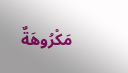مَكْرُوهَةٌ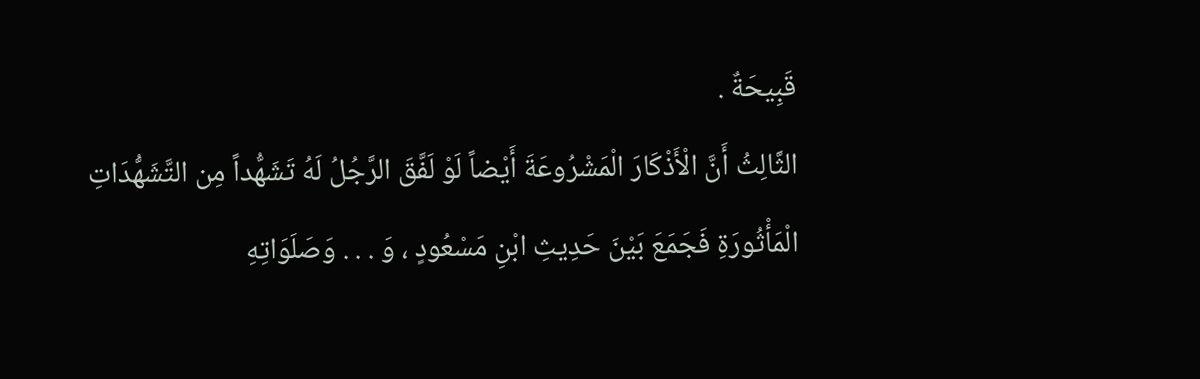قَبِيحَةٌ .
الثَّالِثُ أَنَّ الْأَذْكَارَ الْمَشْرُوعَةَ أَيْضاً لَوْ لَفَّقَ الرَّجُلُ لَهُ تَشَهُّداً مِن التَّشَهُّدَاتِ الْمَأْثُورَةِ فَجَمَعَ بَيْنَ حَدِيثِ ابْنِ مَسْعُودٍ ، وَ . . . وَصَلَوَاتِهِ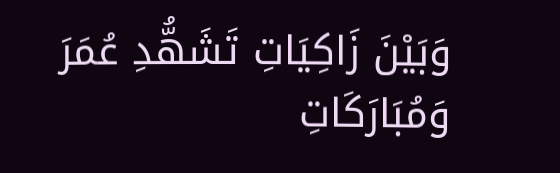وَبَيْنَ زَاكِيَاتِ تَشَهُّدِ عُمَرَ وَمُبَارَكَاتِ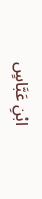ابْنِ عَبَّاسٍ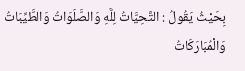بِحَيْثُ يَقُولُ : التَّحِيَّاتُ لِلَّهِ وَالصَّلَوَاتُ وَالطَّيِّبَاتُ وَالْمُبَارَكَاتُ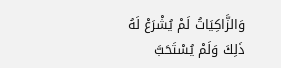وَالزَّاكِيَاتُ لَمْ يُشْرَعْ لَهُ ذَلِكَ وَلَمْ يُسْتَحَبَّ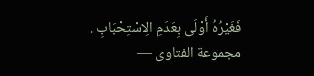فَغَيْرُهُ أَوْلَى بِعَدَمِ الِاسْتِحْبَابِ .
مجموعة الفتاوى —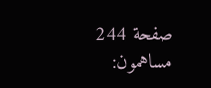صفحة 244
مساهمون: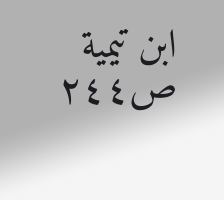ابن تيمية
ص٢٤٤